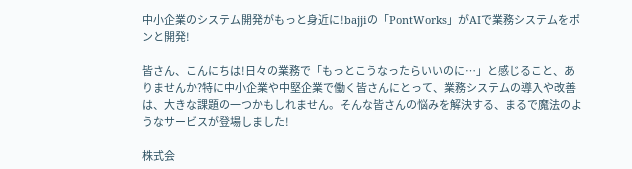中小企業のシステム開発がもっと身近に!bajjiの「PontWorks」がAIで業務システムをポンと開発!

皆さん、こんにちは!日々の業務で「もっとこうなったらいいのに…」と感じること、ありませんか?特に中小企業や中堅企業で働く皆さんにとって、業務システムの導入や改善は、大きな課題の一つかもしれません。そんな皆さんの悩みを解決する、まるで魔法のようなサービスが登場しました!

株式会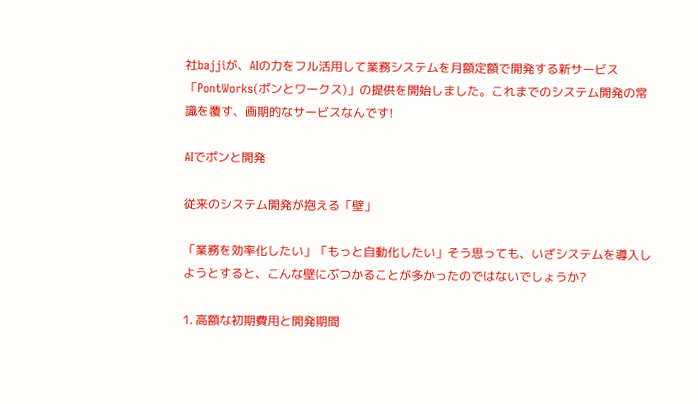社bajjiが、AIの力をフル活用して業務システムを月額定額で開発する新サービス「PontWorks(ポンとワークス)」の提供を開始しました。これまでのシステム開発の常識を覆す、画期的なサービスなんです!

AIでポンと開発

従来のシステム開発が抱える「壁」

「業務を効率化したい」「もっと自動化したい」そう思っても、いざシステムを導入しようとすると、こんな壁にぶつかることが多かったのではないでしょうか?

1. 高額な初期費用と開発期間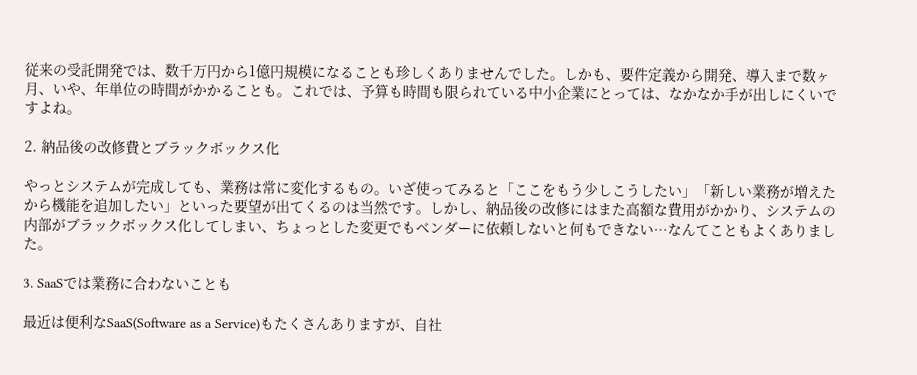従来の受託開発では、数千万円から1億円規模になることも珍しくありませんでした。しかも、要件定義から開発、導入まで数ヶ月、いや、年単位の時間がかかることも。これでは、予算も時間も限られている中小企業にとっては、なかなか手が出しにくいですよね。

2. 納品後の改修費とブラックボックス化

やっとシステムが完成しても、業務は常に変化するもの。いざ使ってみると「ここをもう少しこうしたい」「新しい業務が増えたから機能を追加したい」といった要望が出てくるのは当然です。しかし、納品後の改修にはまた高額な費用がかかり、システムの内部がブラックボックス化してしまい、ちょっとした変更でもベンダーに依頼しないと何もできない…なんてこともよくありました。

3. SaaSでは業務に合わないことも

最近は便利なSaaS(Software as a Service)もたくさんありますが、自社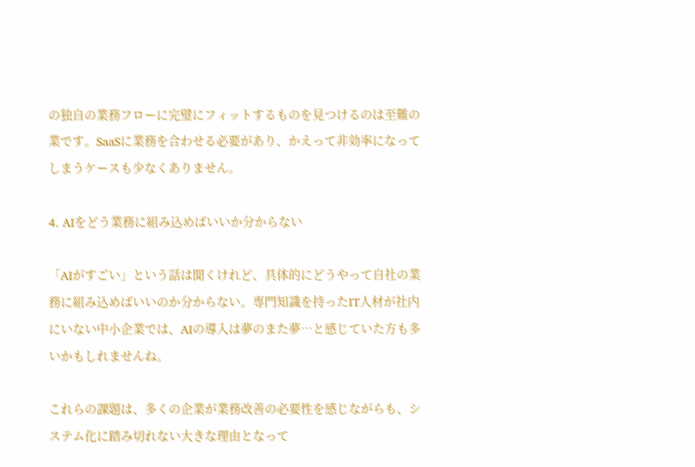の独自の業務フローに完璧にフィットするものを見つけるのは至難の業です。SaaSに業務を合わせる必要があり、かえって非効率になってしまうケースも少なくありません。

4. AIをどう業務に組み込めばいいか分からない

「AIがすごい」という話は聞くけれど、具体的にどうやって自社の業務に組み込めばいいのか分からない。専門知識を持ったIT人材が社内にいない中小企業では、AIの導入は夢のまた夢…と感じていた方も多いかもしれませんね。

これらの課題は、多くの企業が業務改善の必要性を感じながらも、システム化に踏み切れない大きな理由となって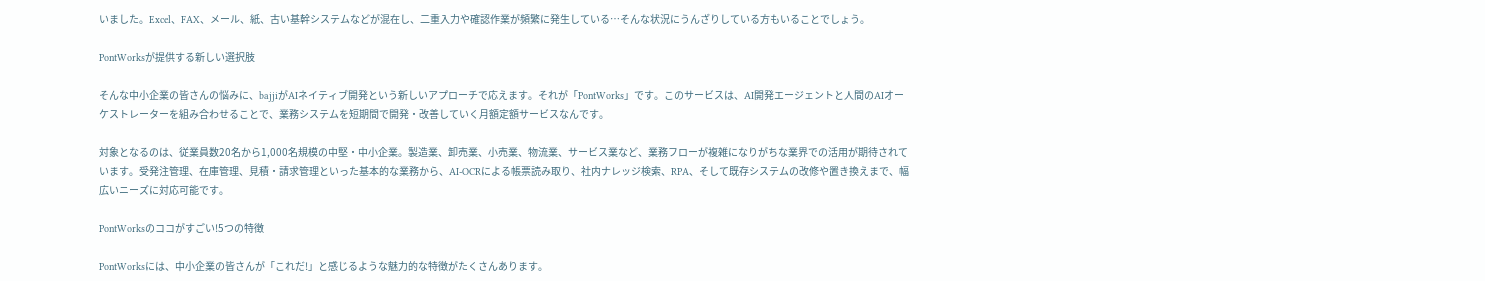いました。Excel、FAX、メール、紙、古い基幹システムなどが混在し、二重入力や確認作業が頻繁に発生している…そんな状況にうんざりしている方もいることでしょう。

PontWorksが提供する新しい選択肢

そんな中小企業の皆さんの悩みに、bajjiがAIネイティブ開発という新しいアプローチで応えます。それが「PontWorks」です。このサービスは、AI開発エージェントと人間のAIオーケストレーターを組み合わせることで、業務システムを短期間で開発・改善していく月額定額サービスなんです。

対象となるのは、従業員数20名から1,000名規模の中堅・中小企業。製造業、卸売業、小売業、物流業、サービス業など、業務フローが複雑になりがちな業界での活用が期待されています。受発注管理、在庫管理、見積・請求管理といった基本的な業務から、AI-OCRによる帳票読み取り、社内ナレッジ検索、RPA、そして既存システムの改修や置き換えまで、幅広いニーズに対応可能です。

PontWorksのココがすごい!5つの特徴

PontWorksには、中小企業の皆さんが「これだ!」と感じるような魅力的な特徴がたくさんあります。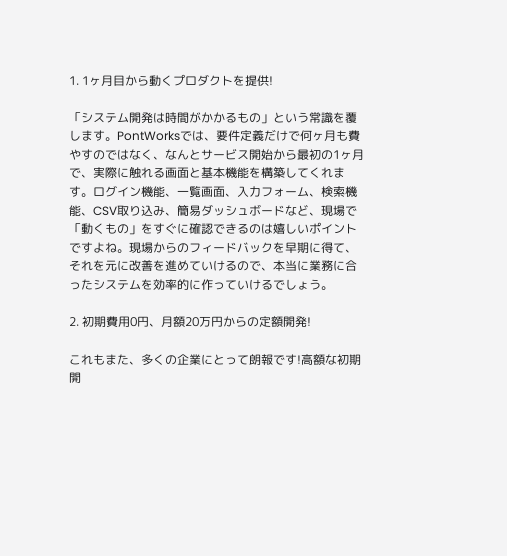1. 1ヶ月目から動くプロダクトを提供!

「システム開発は時間がかかるもの」という常識を覆します。PontWorksでは、要件定義だけで何ヶ月も費やすのではなく、なんとサービス開始から最初の1ヶ月で、実際に触れる画面と基本機能を構築してくれます。ログイン機能、一覧画面、入力フォーム、検索機能、CSV取り込み、簡易ダッシュボードなど、現場で「動くもの」をすぐに確認できるのは嬉しいポイントですよね。現場からのフィードバックを早期に得て、それを元に改善を進めていけるので、本当に業務に合ったシステムを効率的に作っていけるでしょう。

2. 初期費用0円、月額20万円からの定額開発!

これもまた、多くの企業にとって朗報です!高額な初期開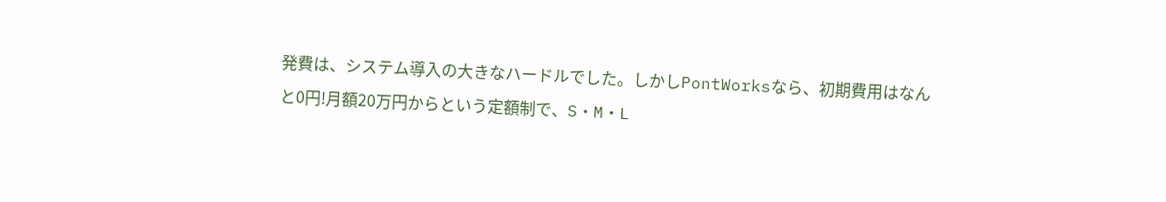発費は、システム導入の大きなハードルでした。しかしPontWorksなら、初期費用はなんと0円!月額20万円からという定額制で、S・M・L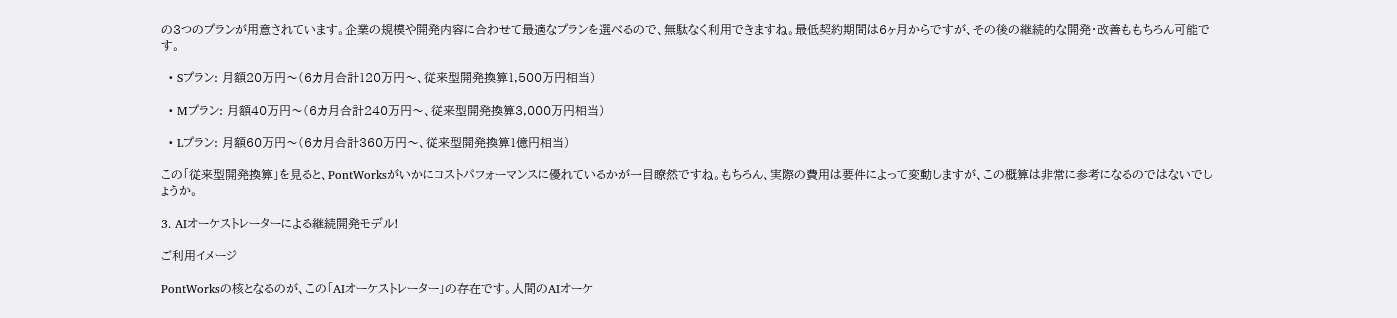の3つのプランが用意されています。企業の規模や開発内容に合わせて最適なプランを選べるので、無駄なく利用できますね。最低契約期間は6ヶ月からですが、その後の継続的な開発・改善ももちろん可能です。

  • Sプラン: 月額20万円〜(6カ月合計120万円〜、従来型開発換算1,500万円相当)

  • Mプラン: 月額40万円〜(6カ月合計240万円〜、従来型開発換算3,000万円相当)

  • Lプラン: 月額60万円〜(6カ月合計360万円〜、従来型開発換算1億円相当)

この「従来型開発換算」を見ると、PontWorksがいかにコストパフォーマンスに優れているかが一目瞭然ですね。もちろん、実際の費用は要件によって変動しますが、この概算は非常に参考になるのではないでしょうか。

3. AIオーケストレーターによる継続開発モデル!

ご利用イメージ

PontWorksの核となるのが、この「AIオーケストレーター」の存在です。人間のAIオーケ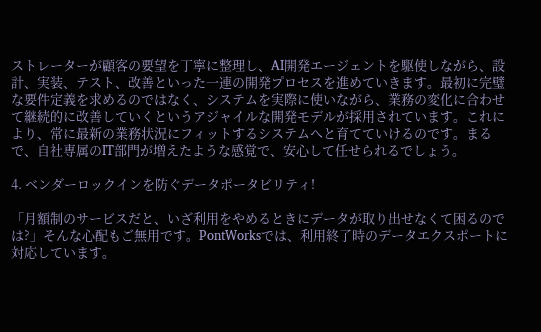ストレーターが顧客の要望を丁寧に整理し、AI開発エージェントを駆使しながら、設計、実装、テスト、改善といった一連の開発プロセスを進めていきます。最初に完璧な要件定義を求めるのではなく、システムを実際に使いながら、業務の変化に合わせて継続的に改善していくというアジャイルな開発モデルが採用されています。これにより、常に最新の業務状況にフィットするシステムへと育てていけるのです。まるで、自社専属のIT部門が増えたような感覚で、安心して任せられるでしょう。

4. ベンダーロックインを防ぐデータポータビリティ!

「月額制のサービスだと、いざ利用をやめるときにデータが取り出せなくて困るのでは?」そんな心配もご無用です。PontWorksでは、利用終了時のデータエクスポートに対応しています。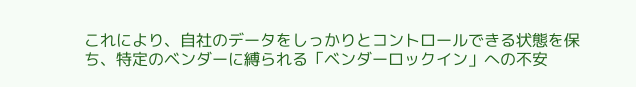これにより、自社のデータをしっかりとコントロールできる状態を保ち、特定のベンダーに縛られる「ベンダーロックイン」への不安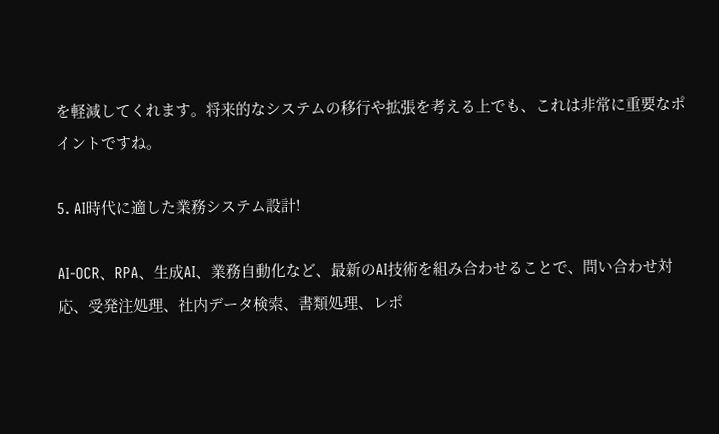を軽減してくれます。将来的なシステムの移行や拡張を考える上でも、これは非常に重要なポイントですね。

5. AI時代に適した業務システム設計!

AI-OCR、RPA、生成AI、業務自動化など、最新のAI技術を組み合わせることで、問い合わせ対応、受発注処理、社内データ検索、書類処理、レポ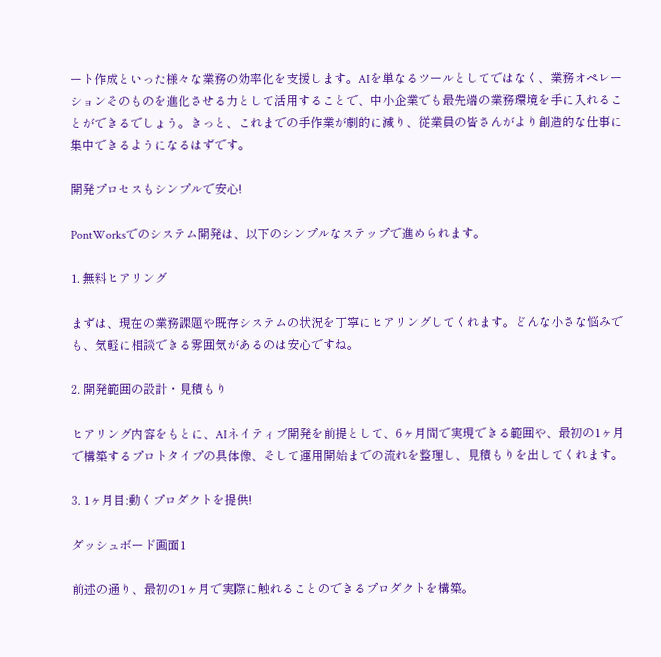ート作成といった様々な業務の効率化を支援します。AIを単なるツールとしてではなく、業務オペレーションそのものを進化させる力として活用することで、中小企業でも最先端の業務環境を手に入れることができるでしょう。きっと、これまでの手作業が劇的に減り、従業員の皆さんがより創造的な仕事に集中できるようになるはずです。

開発プロセスもシンプルで安心!

PontWorksでのシステム開発は、以下のシンプルなステップで進められます。

1. 無料ヒアリング

まずは、現在の業務課題や既存システムの状況を丁寧にヒアリングしてくれます。どんな小さな悩みでも、気軽に相談できる雰囲気があるのは安心ですね。

2. 開発範囲の設計・見積もり

ヒアリング内容をもとに、AIネイティブ開発を前提として、6ヶ月間で実現できる範囲や、最初の1ヶ月で構築するプロトタイプの具体像、そして運用開始までの流れを整理し、見積もりを出してくれます。

3. 1ヶ月目:動くプロダクトを提供!

ダッシュボード画面1

前述の通り、最初の1ヶ月で実際に触れることのできるプロダクトを構築。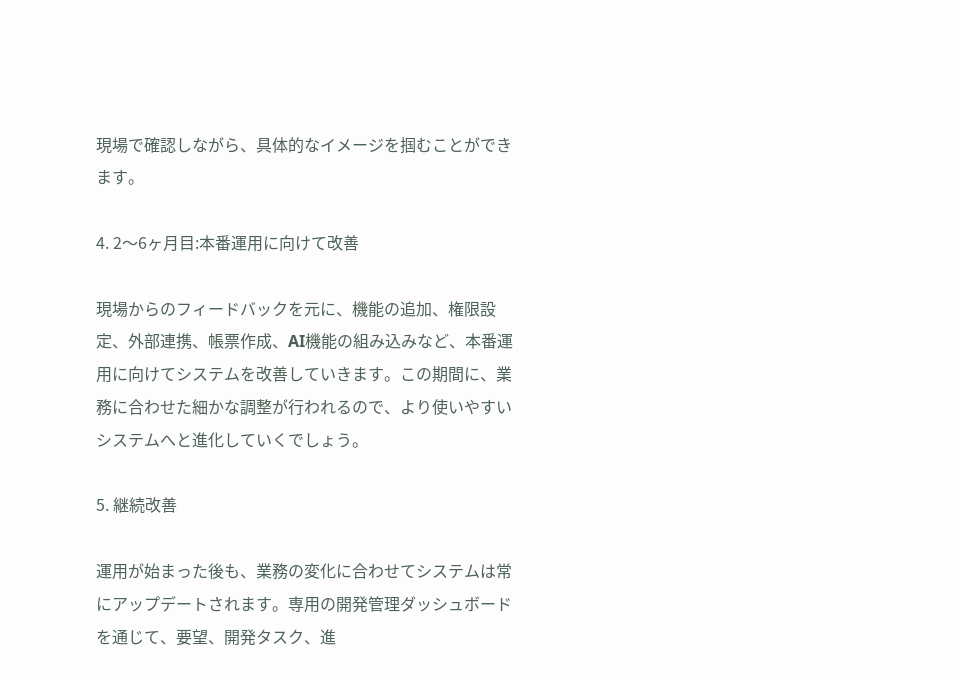現場で確認しながら、具体的なイメージを掴むことができます。

4. 2〜6ヶ月目:本番運用に向けて改善

現場からのフィードバックを元に、機能の追加、権限設定、外部連携、帳票作成、AI機能の組み込みなど、本番運用に向けてシステムを改善していきます。この期間に、業務に合わせた細かな調整が行われるので、より使いやすいシステムへと進化していくでしょう。

5. 継続改善

運用が始まった後も、業務の変化に合わせてシステムは常にアップデートされます。専用の開発管理ダッシュボードを通じて、要望、開発タスク、進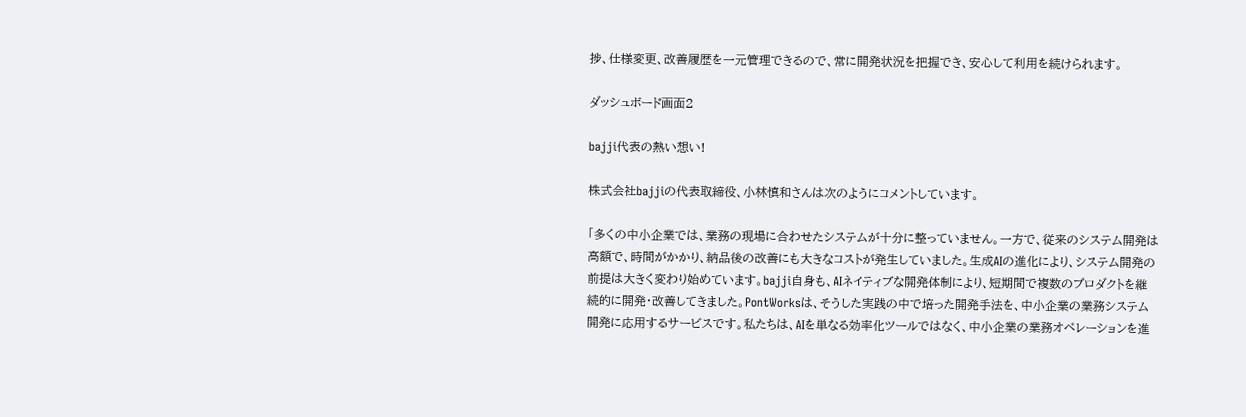捗、仕様変更、改善履歴を一元管理できるので、常に開発状況を把握でき、安心して利用を続けられます。

ダッシュボード画面2

bajji代表の熱い想い!

株式会社bajjiの代表取締役、小林慎和さんは次のようにコメントしています。

「多くの中小企業では、業務の現場に合わせたシステムが十分に整っていません。一方で、従来のシステム開発は高額で、時間がかかり、納品後の改善にも大きなコストが発生していました。生成AIの進化により、システム開発の前提は大きく変わり始めています。bajji自身も、AIネイティブな開発体制により、短期間で複数のプロダクトを継続的に開発・改善してきました。PontWorksは、そうした実践の中で培った開発手法を、中小企業の業務システム開発に応用するサービスです。私たちは、AIを単なる効率化ツールではなく、中小企業の業務オペレーションを進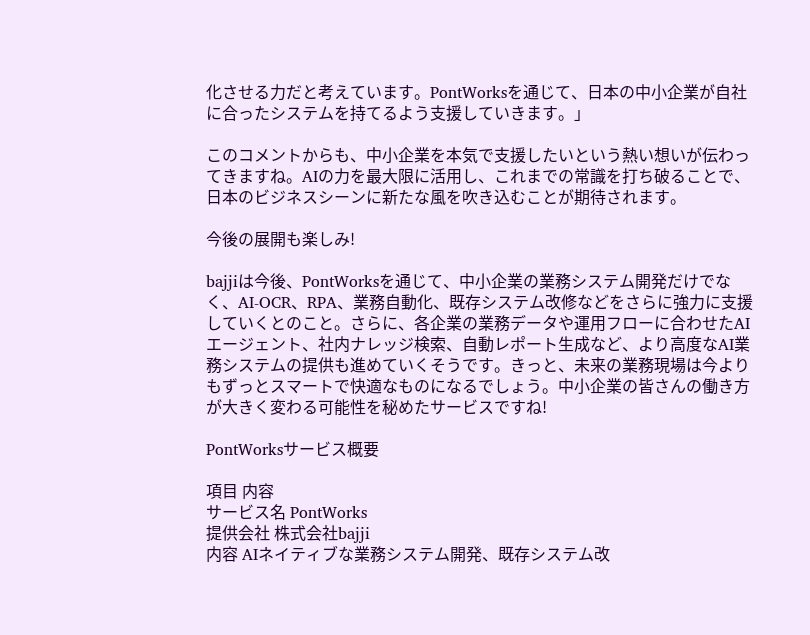化させる力だと考えています。PontWorksを通じて、日本の中小企業が自社に合ったシステムを持てるよう支援していきます。」

このコメントからも、中小企業を本気で支援したいという熱い想いが伝わってきますね。AIの力を最大限に活用し、これまでの常識を打ち破ることで、日本のビジネスシーンに新たな風を吹き込むことが期待されます。

今後の展開も楽しみ!

bajjiは今後、PontWorksを通じて、中小企業の業務システム開発だけでなく、AI-OCR、RPA、業務自動化、既存システム改修などをさらに強力に支援していくとのこと。さらに、各企業の業務データや運用フローに合わせたAIエージェント、社内ナレッジ検索、自動レポート生成など、より高度なAI業務システムの提供も進めていくそうです。きっと、未来の業務現場は今よりもずっとスマートで快適なものになるでしょう。中小企業の皆さんの働き方が大きく変わる可能性を秘めたサービスですね!

PontWorksサービス概要

項目 内容
サービス名 PontWorks
提供会社 株式会社bajji
内容 AIネイティブな業務システム開発、既存システム改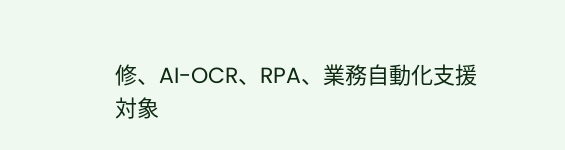修、AI-OCR、RPA、業務自動化支援
対象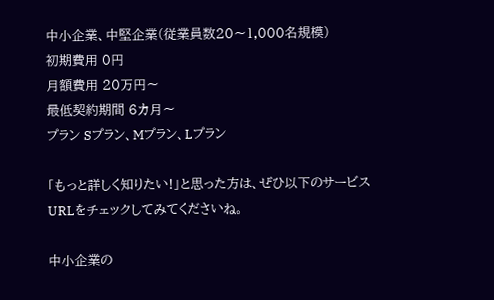中小企業、中堅企業(従業員数20〜1,000名規模)
初期費用 0円
月額費用 20万円〜
最低契約期間 6カ月〜
プラン Sプラン、Mプラン、Lプラン

「もっと詳しく知りたい!」と思った方は、ぜひ以下のサービスURLをチェックしてみてくださいね。

中小企業の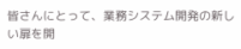皆さんにとって、業務システム開発の新しい扉を開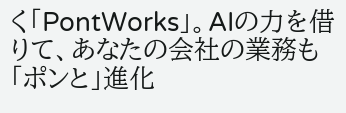く「PontWorks」。AIの力を借りて、あなたの会社の業務も「ポンと」進化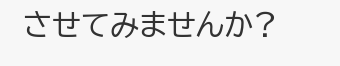させてみませんか?